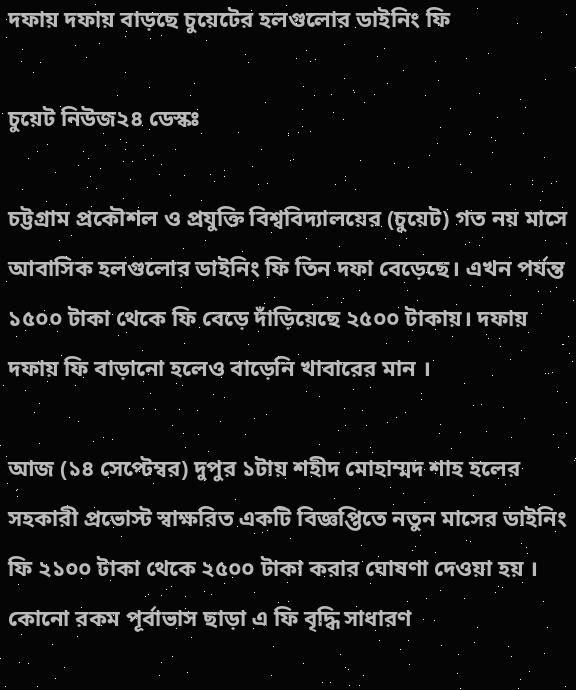দফায় দফায় বাড়ছে চুয়েটের হলগুলোর ডাইনিং ফি

চুয়েট নিউজ২৪ ডেস্কঃ

চট্টগ্রাম প্রকৌশল ও প্রযুক্তি বিশ্ববিদ্যালয়ের (চুয়েট) গত নয় মাসে আবাসিক হলগুলোর ডাইনিং ফি তিন দফা বেড়েছে। এখন পর্যন্ত ১৫০০ টাকা থেকে ফি বেড়ে দাঁড়িয়েছে ২৫০০ টাকায়। দফায় দফায় ফি বাড়ানো হলেও বাড়েনি খাবারের মান ।

আজ (১৪ সেপ্টেম্বর) দুপুর ১টায় শহীদ মোহাম্মদ শাহ হলের সহকারী প্রভোস্ট স্বাক্ষরিত একটি বিজ্ঞপ্তিতে নতুন মাসের ডাইনিং ফি ২১০০ টাকা থেকে ২৫০০ টাকা করার ঘোষণা দেওয়া হয় । কোনো রকম পূর্বাভাস ছাড়া এ ফি বৃদ্ধি সাধারণ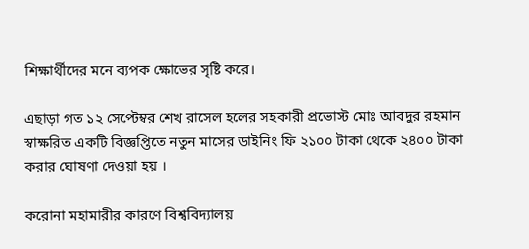শিক্ষার্থীদের মনে ব্যপক ক্ষোভের সৃষ্টি করে।

এছাড়া গত ১২ সেপ্টেম্বর শেখ রাসেল হলের সহকারী প্রভোস্ট মোঃ আবদুর রহমান স্বাক্ষরিত একটি বিজ্ঞপ্তিতে নতুন মাসের ডাইনিং ফি ২১০০ টাকা থেকে ২৪০০ টাকা করার ঘোষণা দেওয়া হয় ।

করোনা মহামারীর কারণে বিশ্ববিদ্যালয়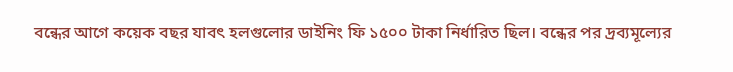বন্ধের আগে কয়েক বছর যাবৎ হলগুলোর ডাইনিং ফি ১৫০০ টাকা নির্ধারিত ছিল। বন্ধের পর দ্রব্যমূল্যের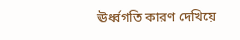ঊর্ধ্বগতি কারণ দেখিয়ে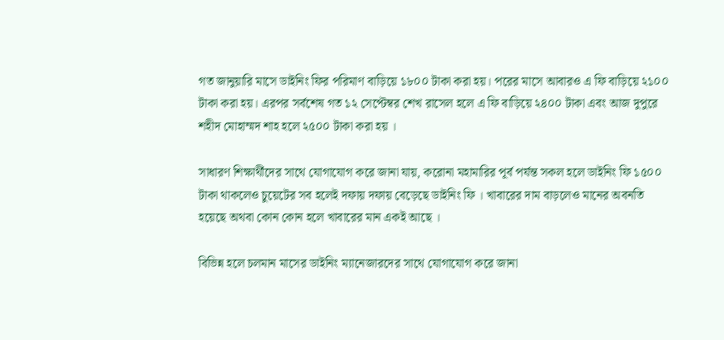গত জানুয়ারি মাসে ডাইনিং ফির পরিমাণ বাড়িয়ে ১৮০০ টাকা করা হয়। পরের মাসে আবারও এ ফি বাড়িয়ে ২১০০ টাকা করা হয়। এরপর সর্বশেষ গত ১২ সেপ্টেম্বর শেখ রাসেল হলে এ ফি বাড়িয়ে ২৪০০ টাকা এবং আজ দুপুরে শহীদ মোহাম্মদ শাহ হলে ২৫০০ টাকা করা হয় ।

সাধারণ শিক্ষার্থীদের সাথে যোগাযোগ করে জানা যায়, করোনা মহামারির পূর্ব পর্যন্ত সকল হলে ডাইনিং ফি ১৫০০ টাকা থাকলেও চুয়েটের সব হলেই দফায় দফায় বেড়েছে ডাইনিং ফি । খাবারের দাম বাড়লেও মানের অবনতি হয়েছে অথবা কোন কোন হলে খাবারের মান একই আছে ।

বিভিন্ন হলে চলমান মাসের ডাইনিং ম্যানেজারদের সাথে যোগাযোগ করে জানা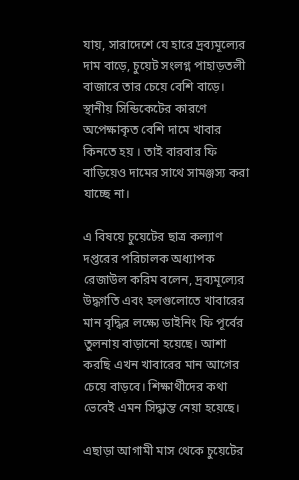যায়, সারাদেশে যে হারে দ্রব্যমূল্যের দাম বাড়ে, চুয়েট সংলগ্ন পাহাড়তলী বাজারে তার চেয়ে বেশি বাড়ে। স্থানীয় সিন্ডিকেটের কারণে অপেক্ষাকৃত বেশি দামে খাবার কিনতে হয় । তাই বারবার ফি বাড়িয়েও দামের সাথে সামঞ্জস্য করা যাচ্ছে না।

এ বিষয়ে চুয়েটের ছাত্র কল্যাণ দপ্তরের পরিচালক অধ্যাপক রেজাউল করিম বলেন, দ্রব্যমূল্যের উদ্ধগতি এবং হলগুলোতে খাবারের মান বৃদ্ধির লক্ষ্যে ডাইনিং ফি পূর্বের তুলনায় বাড়ানো হয়েছে। আশা করছি এখন খাবারের মান আগের চেয়ে বাড়বে। শিক্ষার্থীদের কথা ভেবেই এমন সিদ্ধান্ত নেয়া হয়েছে।

এছাড়া আগামী মাস থেকে চুয়েটের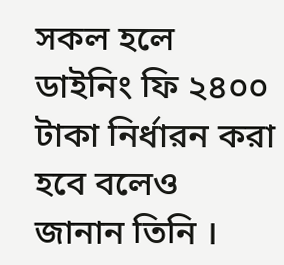সকল হলে ডাইনিং ফি ২৪০০ টাকা নির্ধারন করা হবে বলেও জানান তিনি ।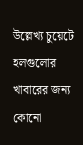উল্লেখ্য চুয়েটে হলগুলোর খাবারের জন্য কোনো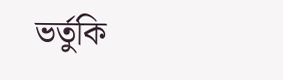ভর্তুকি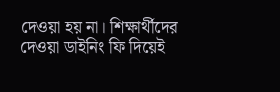দেওয়া হয় না। শিক্ষার্থীদের দেওয়া ডাইনিং ফি দিয়েই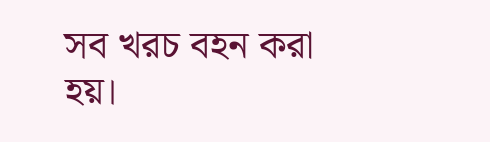সব খরচ বহন করা হয়।